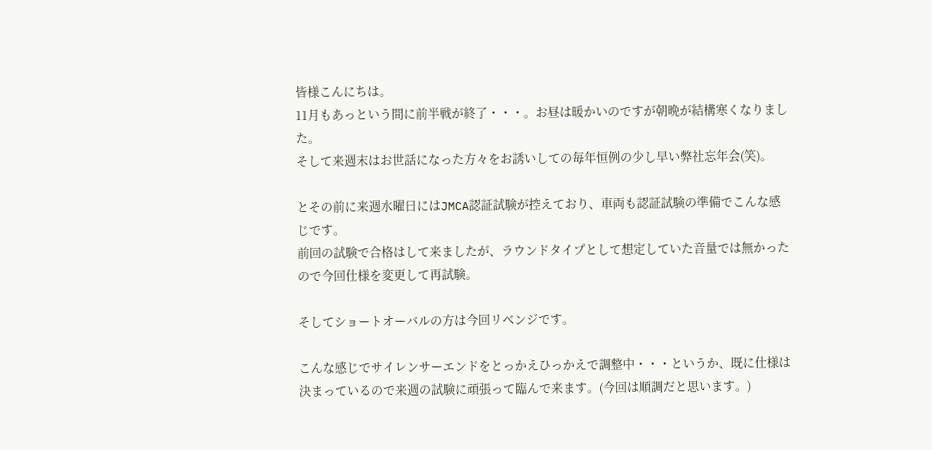皆様こんにちは。
11月もあっという間に前半戦が終了・・・。お昼は暖かいのですが朝晩が結構寒くなりました。
そして来週末はお世話になった方々をお誘いしての毎年恒例の少し早い弊社忘年会(笑)。

とその前に来週水曜日にはJMCA認証試験が控えており、車両も認証試験の準備でこんな感じです。
前回の試験で合格はして来ましたが、ラウンドタイプとして想定していた音量では無かったので今回仕様を変更して再試験。

そしてショートオーバルの方は今回リベンジです。

こんな感じでサイレンサーエンドをとっかえひっかえで調整中・・・というか、既に仕様は決まっているので来週の試験に頑張って臨んで来ます。(今回は順調だと思います。)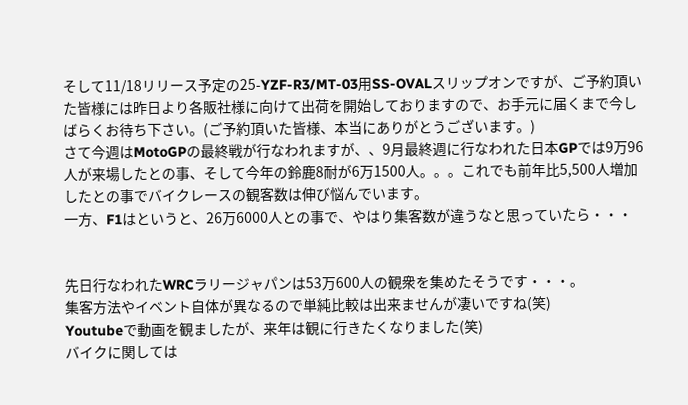そして11/18リリース予定の25-YZF-R3/MT-03用SS-OVALスリップオンですが、ご予約頂いた皆様には昨日より各販社様に向けて出荷を開始しておりますので、お手元に届くまで今しばらくお待ち下さい。(ご予約頂いた皆様、本当にありがとうございます。)
さて今週はMotoGPの最終戦が行なわれますが、、9月最終週に行なわれた日本GPでは9万96人が来場したとの事、そして今年の鈴鹿8耐が6万1500人。。。これでも前年比5,500人増加したとの事でバイクレースの観客数は伸び悩んでいます。
一方、F1はというと、26万6000人との事で、やはり集客数が違うなと思っていたら・・・


先日行なわれたWRCラリージャパンは53万600人の観衆を集めたそうです・・・。
集客方法やイベント自体が異なるので単純比較は出来ませんが凄いですね(笑)
Youtubeで動画を観ましたが、来年は観に行きたくなりました(笑)
バイクに関しては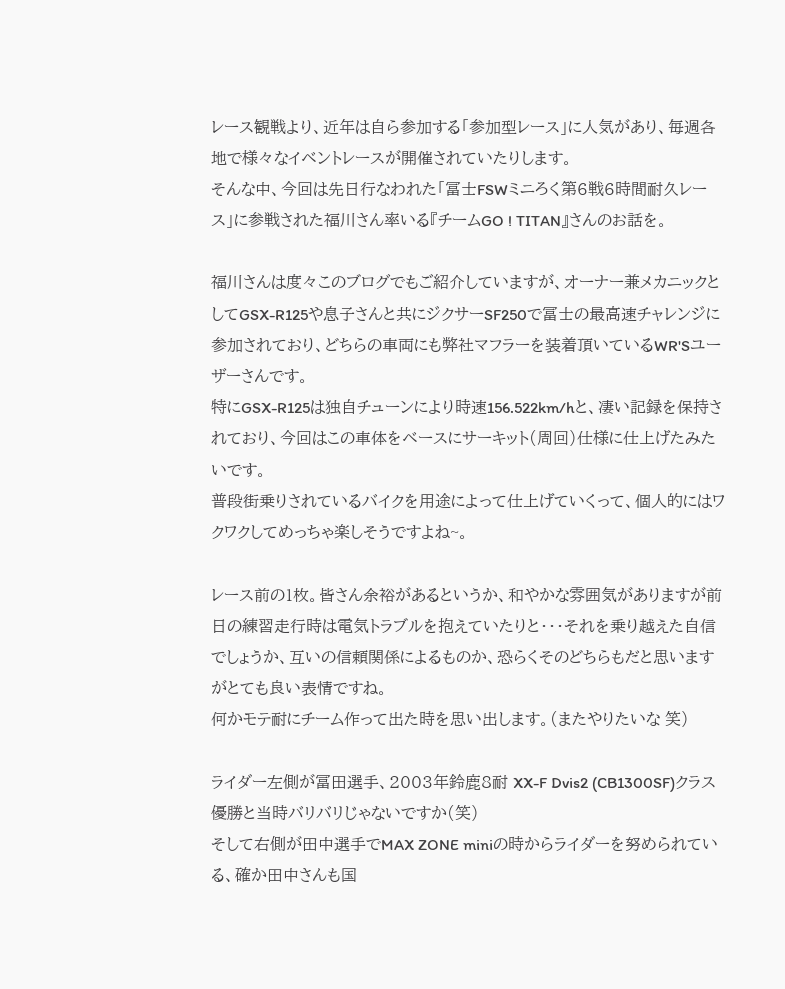レース観戦より、近年は自ら参加する「参加型レース」に人気があり、毎週各地で様々なイベントレースが開催されていたりします。
そんな中、今回は先日行なわれた「冨士FSWミニろく第6戦6時間耐久レース」に参戦された福川さん率いる『チームGO ! TITAN』さんのお話を。

福川さんは度々このブログでもご紹介していますが、オーナー兼メカニックとしてGSX-R125や息子さんと共にジクサーSF250で冨士の最高速チャレンジに参加されており、どちらの車両にも弊社マフラーを装着頂いているWR'Sユーザーさんです。
特にGSX-R125は独自チューンにより時速156.522km/hと、凄い記録を保持されており、今回はこの車体をベースにサーキット(周回)仕様に仕上げたみたいです。
普段街乗りされているバイクを用途によって仕上げていくって、個人的にはワクワクしてめっちゃ楽しそうですよね~。

レース前の1枚。皆さん余裕があるというか、和やかな雰囲気がありますが前日の練習走行時は電気トラブルを抱えていたりと・・・それを乗り越えた自信でしょうか、互いの信頼関係によるものか、恐らくそのどちらもだと思いますがとても良い表情ですね。
何かモテ耐にチーム作って出た時を思い出します。(またやりたいな 笑)

ライダー左側が冨田選手、2003年鈴鹿8耐 XX-F Dvis2 (CB1300SF)クラス優勝と当時バリバリじゃないですか(笑)
そして右側が田中選手でMAX ZONE miniの時からライダーを努められている、確か田中さんも国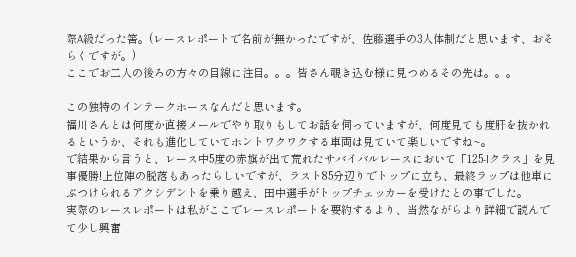際A級だった筈。(レースレポートで名前が無かったですが、佐藤選手の3人体制だと思います、おそらくですが。)
ここでお二人の後ろの方々の目線に注目。。。皆さん覗き込む様に見つめるその先は。。。

この独特のインテークホースなんだと思います。
福川さんとは何度か直接メールでやり取りもしてお話を伺っていますが、何度見ても度肝を抜かれるというか、それも進化していてホントワクワクする車両は見ていて楽しいですね~。
で結果から言うと、レース中5度の赤旗が出て荒れたサバイバルレースにおいて「125-Iクラス」を見事優勝!上位陣の脱落もあったらしいですが、ラスト85分辺りでトップに立ち、最終ラップは他車にぶつけられるアクシデントを乗り越え、田中選手がトップチェッカーを受けたとの事でした。
実際のレースレポートは私がここでレースレポートを要約するより、当然ながらより詳細で読んでて少し興奮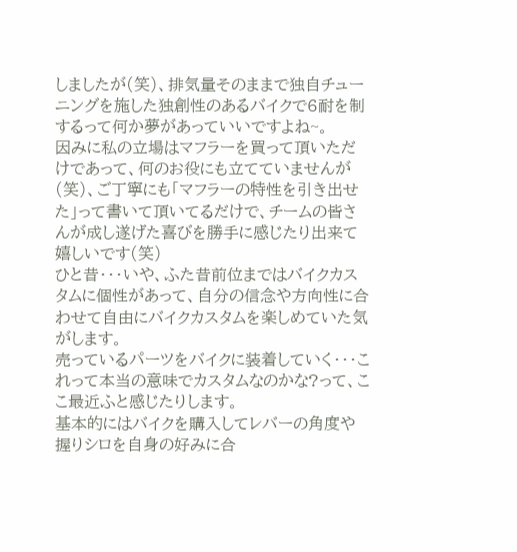しましたが(笑)、排気量そのままで独自チューニングを施した独創性のあるバイクで6耐を制するって何か夢があっていいですよね~。
因みに私の立場はマフラーを買って頂いただけであって、何のお役にも立てていませんが(笑)、ご丁寧にも「マフラーの特性を引き出せた」って書いて頂いてるだけで、チームの皆さんが成し遂げた喜びを勝手に感じたり出来て嬉しいです(笑)
ひと昔・・・いや、ふた昔前位まではバイクカスタムに個性があって、自分の信念や方向性に合わせて自由にバイクカスタムを楽しめていた気がします。
売っているパーツをバイクに装着していく・・・これって本当の意味でカスタムなのかな?って、ここ最近ふと感じたりします。
基本的にはバイクを購入してレバーの角度や握りシロを自身の好みに合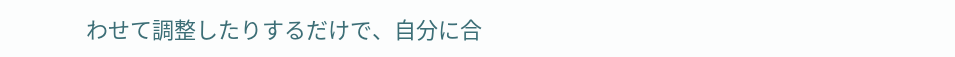わせて調整したりするだけで、自分に合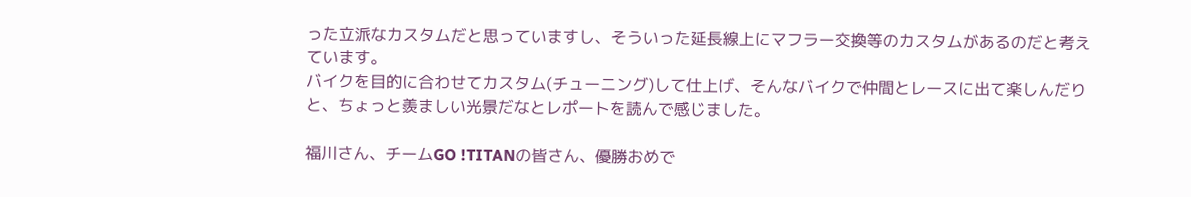った立派なカスタムだと思っていますし、そういった延長線上にマフラー交換等のカスタムがあるのだと考えています。
バイクを目的に合わせてカスタム(チューニング)して仕上げ、そんなバイクで仲間とレースに出て楽しんだりと、ちょっと羨ましい光景だなとレポートを読んで感じました。

福川さん、チームGO !TITANの皆さん、優勝おめで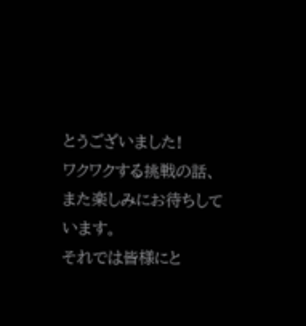とうございました!
ワクワクする挑戦の話、また楽しみにお待ちしています。
それでは皆様にと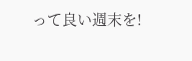って良い週末を!